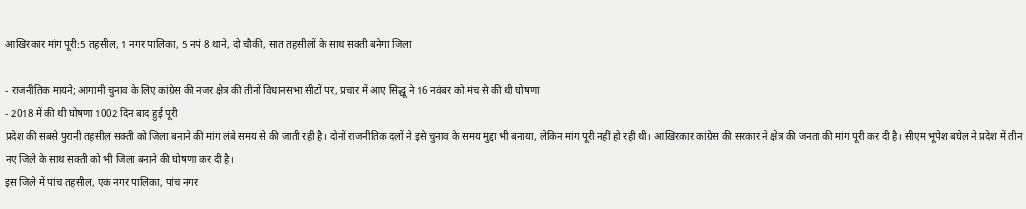आखिरकार मांग पूरी:5 तहसील, 1 नगर पालिका, 5 नपं 8 थाने, दो चौकी, सात तहसीलों के साथ सक्ती बनेगा जिला

- राजनीतिक मायने; आगामी चुनाव के लिए कांग्रेस की नजर क्षेत्र की तीनों विधानसभा सीटों पर, प्रचार में आए सिद्धू ने 16 नवंबर को मंच से की थी घोषणा
- 2018 में की थी घोषणा 1002 दिन बाद हुई पूरी
प्रदेश की सबसे पुरानी तहसील सक्ती को जिला बनाने की मांग लंबे समय से की जाती रही है। दोनों राजनीतिक दलों ने इसे चुनाव के समय मुद्दा भी बनाया, लेकिन मांग पूरी नहीं हो रही थी। आखिरकार कांग्रेस की सरकार ने क्षेत्र की जनता की मांग पूरी कर दी है। सीएम भूपेश बघेल ने प्रदेश में तीन नए जिले के साथ सक्ती को भी जिला बनाने की घोषणा कर दी है।
इस जिले में पांच तहसील, एक नगर पालिका, पांच नगर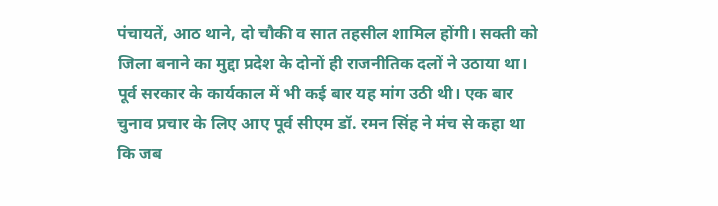पंचायतें, आठ थाने, दो चौकी व सात तहसील शामिल होंगी। सक्ती को जिला बनाने का मुद्दा प्रदेश के दोनों ही राजनीतिक दलों ने उठाया था। पूर्व सरकार के कार्यकाल में भी कई बार यह मांग उठी थी। एक बार चुनाव प्रचार के लिए आए पूर्व सीएम डॉ. रमन सिंह ने मंच से कहा था कि जब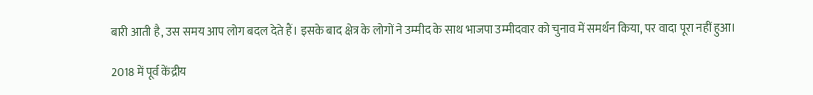बारी आती है, उस समय आप लोग बदल देते हैं। इसके बाद क्षेत्र के लोगों ने उम्मीद के साथ भाजपा उम्मीदवार को चुनाव में समर्थन किया, पर वादा पूरा नहीं हुआ।

2018 में पूर्व केंद्रीय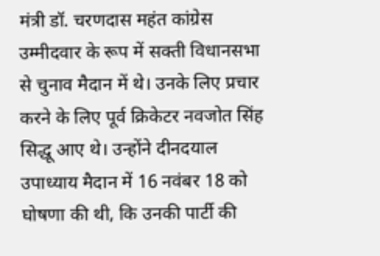मंत्री डॉ. चरणदास महंत कांग्रेस उम्मीदवार के रूप में सक्ती विधानसभा से चुनाव मैदान में थे। उनके लिए प्रचार करने के लिए पूर्व क्रिकेटर नवजोत सिंह सिद्धू आए थे। उन्होंने दीनदयाल उपाध्याय मैदान में 16 नवंबर 18 को घोषणा की थी, कि उनकी पार्टी की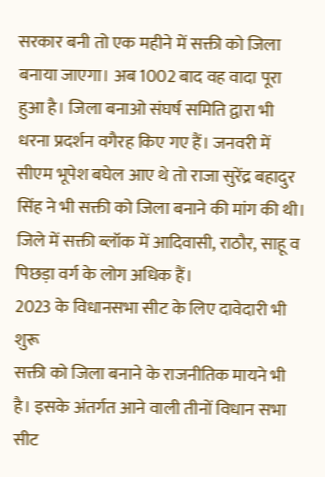सरकार बनी तो एक महीने में सक्ती को जिला बनाया जाएगा। अब 1002 बाद वह वादा पूरा हुआ है। जिला बनाओ संघर्ष समिति द्वारा भी धरना प्रदर्शन वगैरह किए गए हैं। जनवरी में सीएम भूपेश बघेल आए थे तो राजा सुरेंद्र बहादुर सिंह ने भी सक्ती को जिला बनाने की मांग की थी। जिले में सक्ती ब्लॉक में आदिवासी, राठौर, साहू व पिछड़ा वर्ग के लोग अधिक हैं।
2023 के विधानसभा सीट के लिए दावेदारी भी शुरू
सक्ती को जिला बनाने के राजनीतिक मायने भी है। इसके अंतर्गत आने वाली तीनों विधान सभा सीट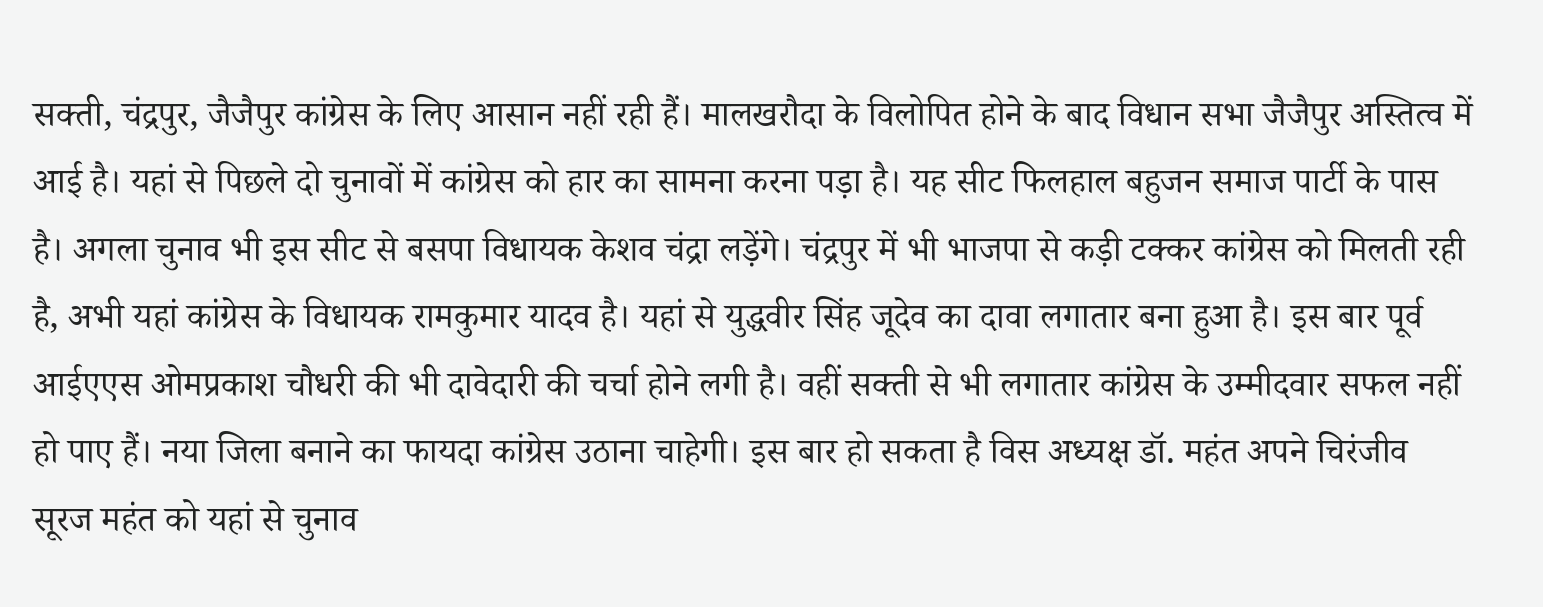सक्ती, चंद्रपुर, जैजैपुर कांग्रेस के लिए आसान नहीं रही हैं। मालखरौदा के विलोपित होने के बाद विधान सभा जैजैपुर अस्तित्व में आई है। यहां से पिछले दो चुनावों में कांग्रेस को हार का सामना करना पड़ा है। यह सीट फिलहाल बहुजन समाज पार्टी के पास है। अगला चुनाव भी इस सीट से बसपा विधायक केशव चंद्रा लड़ेंगे। चंद्रपुर में भी भाजपा से कड़ी टक्कर कांग्रेस को मिलती रही है, अभी यहां कांग्रेस के विधायक रामकुमार यादव है। यहां से युद्धवीर सिंह जूदेव का दावा लगातार बना हुआ है। इस बार पूर्व आईएएस ओमप्रकाश चौधरी की भी दावेदारी की चर्चा होने लगी है। वहीं सक्ती से भी लगातार कांग्रेस के उम्मीदवार सफल नहीं हो पाए हैं। नया जिला बनाने का फायदा कांग्रेस उठाना चाहेगी। इस बार हो सकता है विस अध्यक्ष डॉ. महंत अपने चिरंजीव सूरज महंत को यहां से चुनाव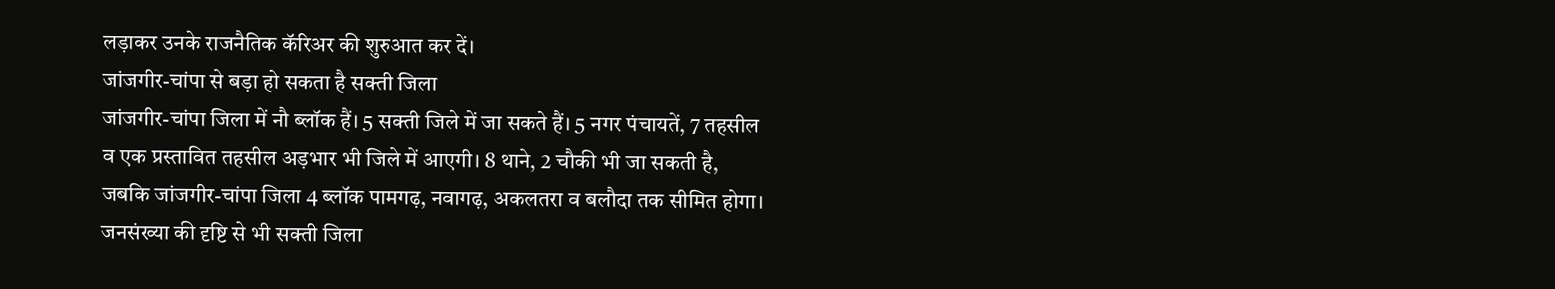लड़ाकर उनके राजनैतिक कॅरिअर की शुरुआत कर दें।
जांजगीर-चांपा से बड़ा हो सकता है सक्ती जिला
जांजगीर-चांपा जिला में नौ ब्लॉक हैं। 5 सक्ती जिले में जा सकते हैं। 5 नगर पंचायतें, 7 तहसील व एक प्रस्तावित तहसील अड़भार भी जिले में आएगी। 8 थाने, 2 चौकी भी जा सकती है, जबकि जांजगीर-चांपा जिला 4 ब्लॉक पामगढ़, नवागढ़, अकलतरा व बलौदा तक सीमित होगा। जनसंख्या की दृष्टि से भी सक्ती जिला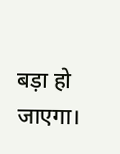बड़ा हो जाएगा।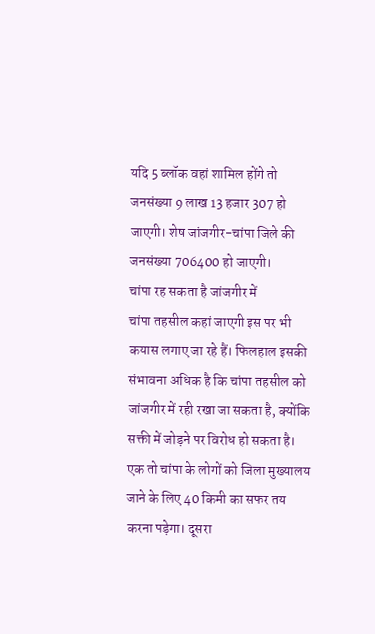यदि 5 ब्लॉक वहां शामिल होंगे तो जनसंख्या 9 लाख 13 हजार 307 हो जाएगी। शेष जांजगीर-चांपा जिले की जनसंख्या 706400 हो जाएगी।
चांपा रह सकता है जांजगीर में
चांपा तहसील कहां जाएगी इस पर भी कयास लगाए जा रहे हैं। फिलहाल इसकी संभावना अधिक है कि चांपा तहसील को जांजगीर में रही रखा जा सकता है, क्योंकि सक्ती में जोड़ने पर विरोध हो सकता है। एक तो चांपा के लोगों को जिला मुख्यालय जाने के लिए 40 किमी का सफर तय करना पड़ेगा। दूसरा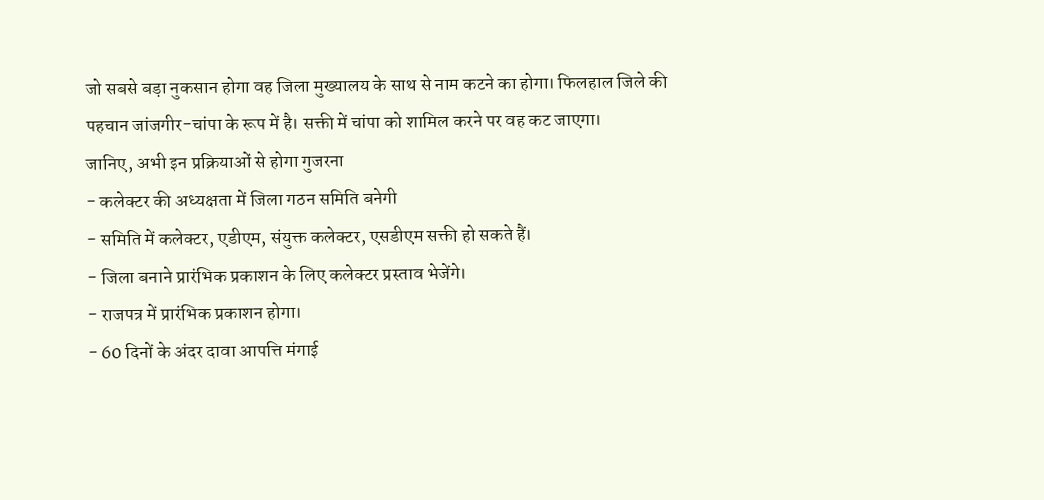जो सबसे बड़ा नुकसान होगा वह जिला मुख्यालय के साथ से नाम कटने का होगा। फिलहाल जिले की पहचान जांजगीर-चांपा के रूप में है। सक्ती में चांपा को शामिल करने पर वह कट जाएगा।
जानिए, अभी इन प्रक्रियाओं से होगा गुजरना
- कलेक्टर की अध्यक्षता में जिला गठन समिति बनेगी
- समिति में कलेक्टर, एडीएम, संयुक्त कलेक्टर, एसडीएम सक्ती हो सकते हैं।
- जिला बनाने प्रारंभिक प्रकाशन के लिए कलेक्टर प्रस्ताव भेजेंगे।
- राजपत्र में प्रारंभिक प्रकाशन होगा।
- 60 दिनों के अंदर दावा आपत्ति मंगाई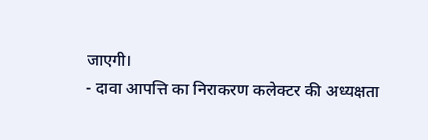जाएगी।
- दावा आपत्ति का निराकरण कलेक्टर की अध्यक्षता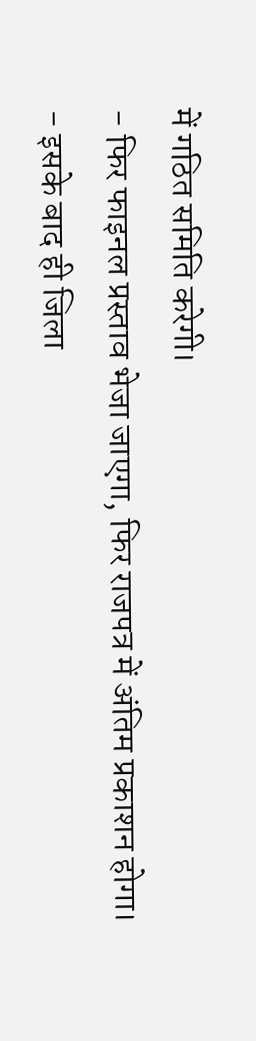में गठित समिति करेगी।
- फिर फाइनल प्रस्ताव भेजा जाएगा, फिर राजपत्र में अंतिम प्रकाशन होगा।
- इसके बाद ही जिला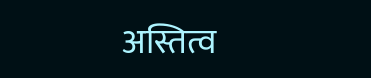अस्तित्व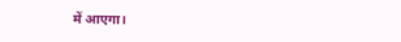में आएगा।